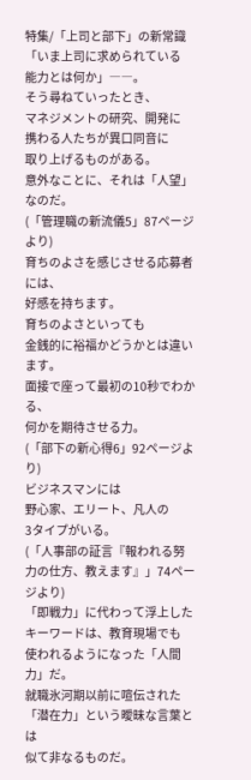特集/「上司と部下」の新常識
「いま上司に求められている
能力とは何か」――。
そう尋ねていったとき、
マネジメントの研究、開発に
携わる人たちが異口同音に
取り上げるものがある。
意外なことに、それは「人望」なのだ。
(「管理職の新流儀5」87ページより)
育ちのよさを感じさせる応募者には、
好感を持ちます。
育ちのよさといっても
金銭的に裕福かどうかとは違います。
面接で座って最初の10秒でわかる、
何かを期待させる力。
(「部下の新心得6」92ページより)
ビジネスマンには
野心家、エリート、凡人の
3タイプがいる。
(「人事部の証言『報われる努力の仕方、教えます』」74ページより)
「即戦力」に代わって浮上した
キーワードは、教育現場でも
使われるようになった「人間力」だ。
就職氷河期以前に喧伝された
「潜在力」という曖昧な言葉とは
似て非なるものだ。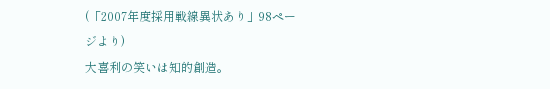(「2007年度採用戦線異状あり」98ページより)
大喜利の笑いは知的創造。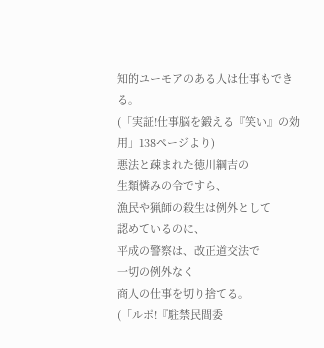知的ユーモアのある人は仕事もできる。
(「実証!仕事脳を鍛える『笑い』の効用」138ページより)
悪法と疎まれた徳川綱吉の
生類憐みの令ですら、
漁民や猟師の殺生は例外として
認めているのに、
平成の警察は、改正道交法で
一切の例外なく
商人の仕事を切り捨てる。
(「ルポ!『駐禁民間委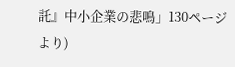託』中小企業の悲鳴」130ページより)